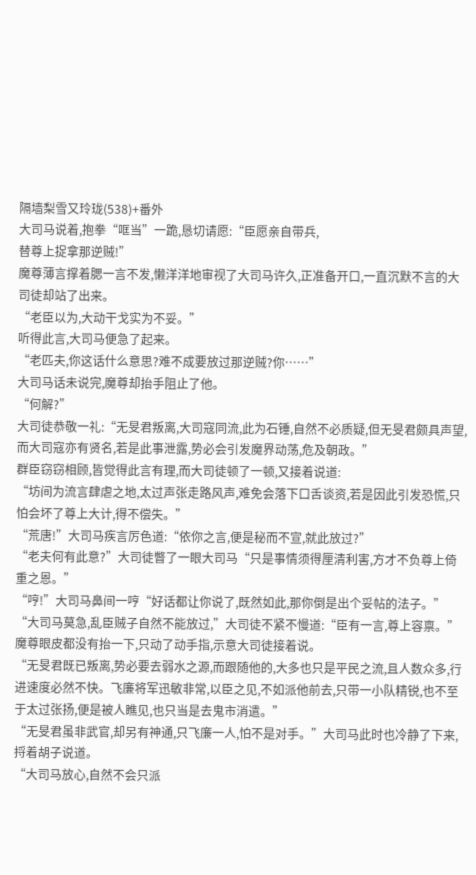隔墙梨雪又玲珑(538)+番外
大司马说着,抱拳“哐当”一跪,恳切请愿:“臣愿亲自带兵,
替尊上捉拿那逆贼!”
魔尊薄言撑着腮一言不发,懒洋洋地审视了大司马许久,正准备开口,一直沉默不言的大司徒却站了出来。
“老臣以为,大动干戈实为不妥。”
听得此言,大司马便急了起来。
“老匹夫,你这话什么意思?难不成要放过那逆贼?你……”
大司马话未说完,魔尊却抬手阻止了他。
“何解?”
大司徒恭敬一礼:“无旻君叛离,大司寇同流,此为石锤,自然不必质疑,但无旻君颇具声望,而大司寇亦有贤名,若是此事泄露,势必会引发魔界动荡,危及朝政。”
群臣窃窃相顾,皆觉得此言有理,而大司徒顿了一顿,又接着说道:
“坊间为流言肆虐之地,太过声张走路风声,难免会落下口舌谈资,若是因此引发恐慌,只怕会坏了尊上大计,得不偿失。”
“荒唐!”大司马疾言厉色道:“依你之言,便是秘而不宣,就此放过?”
“老夫何有此意?”大司徒瞥了一眼大司马“只是事情须得厘清利害,方才不负尊上倚重之恩。”
“哼!”大司马鼻间一哼“好话都让你说了,既然如此,那你倒是出个妥帖的法子。”
“大司马莫急,乱臣贼子自然不能放过,”大司徒不紧不慢道:“臣有一言,尊上容禀。”
魔尊眼皮都没有抬一下,只动了动手指,示意大司徒接着说。
“无旻君既已叛离,势必要去弱水之源,而跟随他的,大多也只是平民之流,且人数众多,行进速度必然不快。飞廉将军迅敏非常,以臣之见,不如派他前去,只带一小队精锐,也不至于太过张扬,便是被人瞧见,也只当是去鬼市消遣。”
“无旻君虽非武官,却另有神通,只飞廉一人,怕不是对手。”大司马此时也冷静了下来,捋着胡子说道。
“大司马放心,自然不会只派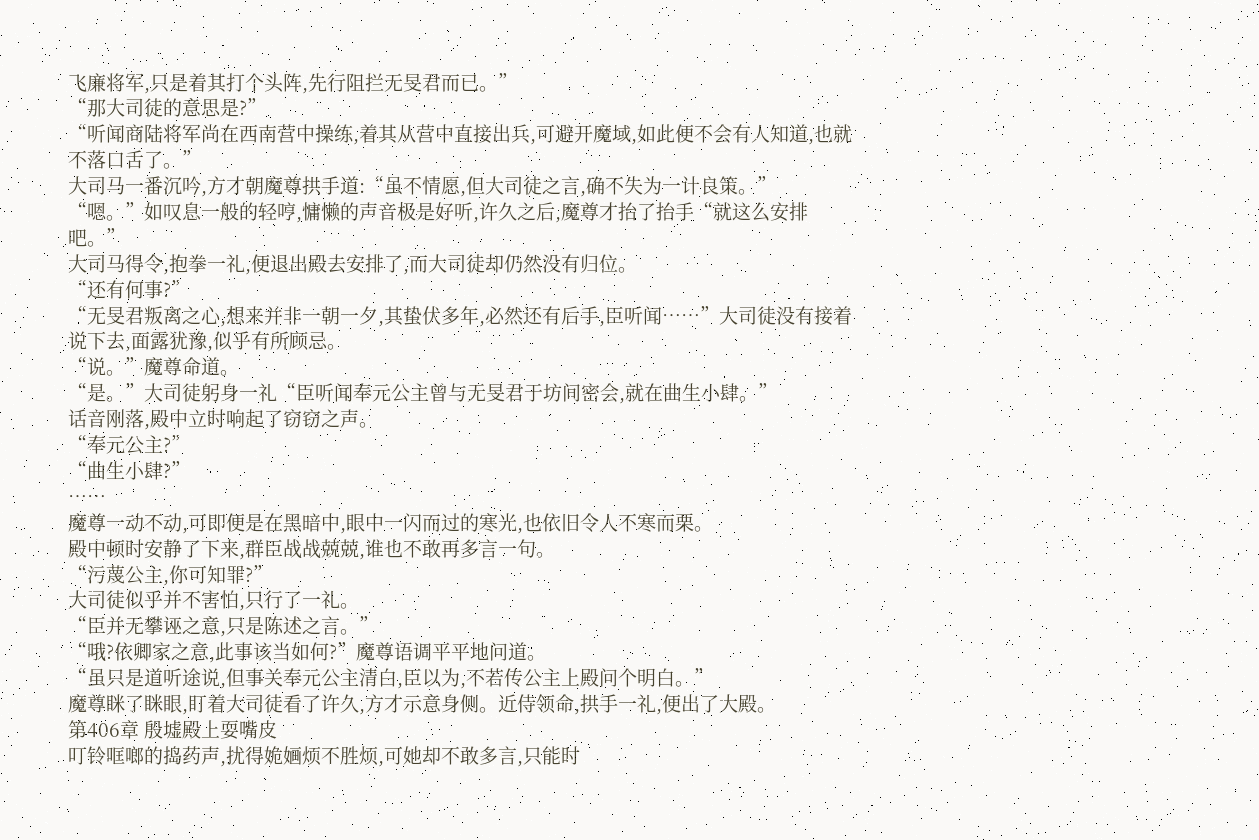飞廉将军,只是着其打个头阵,先行阻拦无旻君而已。”
“那大司徒的意思是?”
“听闻商陆将军尚在西南营中操练,着其从营中直接出兵,可避开魔域,如此便不会有人知道,也就不落口舌了。”
大司马一番沉吟,方才朝魔尊拱手道:“虽不情愿,但大司徒之言,确不失为一计良策。”
“嗯。”如叹息一般的轻哼,慵懒的声音极是好听,许久之后,魔尊才抬了抬手“就这么安排吧。”
大司马得令,抱拳一礼,便退出殿去安排了,而大司徒却仍然没有归位。
“还有何事?”
“无旻君叛离之心,想来并非一朝一夕,其蛰伏多年,必然还有后手,臣听闻……”大司徒没有接着说下去,面露犹豫,似乎有所顾忌。
“说。”魔尊命道。
“是。”大司徒躬身一礼“臣听闻奉元公主曾与无旻君于坊间密会,就在曲生小肆。”
话音刚落,殿中立时响起了窃窃之声。
“奉元公主?”
“曲生小肆?”
……
魔尊一动不动,可即便是在黑暗中,眼中一闪而过的寒光,也依旧令人不寒而栗。
殿中顿时安静了下来,群臣战战兢兢,谁也不敢再多言一句。
“污蔑公主,你可知罪?”
大司徒似乎并不害怕,只行了一礼。
“臣并无攀诬之意,只是陈述之言。”
“哦?依卿家之意,此事该当如何?”魔尊语调平平地问道。
“虽只是道听途说,但事关奉元公主清白,臣以为,不若传公主上殿问个明白。”
魔尊眯了眯眼,盯着大司徒看了许久,方才示意身侧。近侍领命,拱手一礼,便出了大殿。
第406章 殷墟殿上耍嘴皮
叮铃哐啷的捣药声,扰得姽婳烦不胜烦,可她却不敢多言,只能时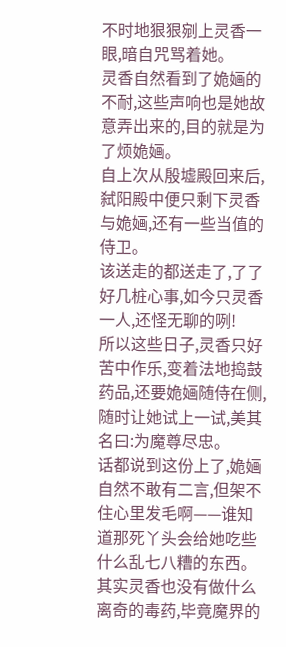不时地狠狠剜上灵香一眼,暗自咒骂着她。
灵香自然看到了姽婳的不耐,这些声响也是她故意弄出来的,目的就是为了烦姽婳。
自上次从殷墟殿回来后,弑阳殿中便只剩下灵香与姽婳,还有一些当值的侍卫。
该送走的都送走了,了了好几桩心事,如今只灵香一人,还怪无聊的咧!
所以这些日子,灵香只好苦中作乐,变着法地捣鼓药品,还要姽婳随侍在侧,随时让她试上一试,美其名曰:为魔尊尽忠。
话都说到这份上了,姽婳自然不敢有二言,但架不住心里发毛啊——谁知道那死丫头会给她吃些什么乱七八糟的东西。
其实灵香也没有做什么离奇的毒药,毕竟魔界的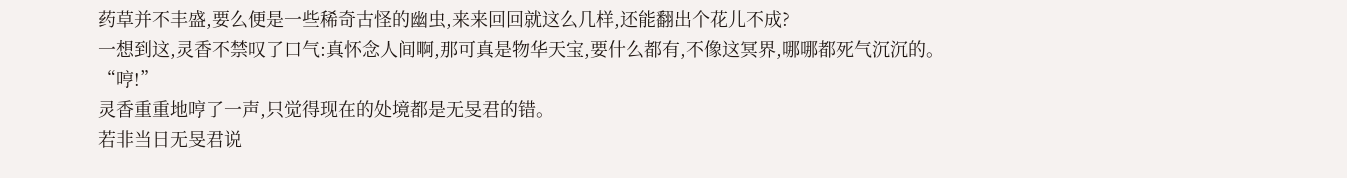药草并不丰盛,要么便是一些稀奇古怪的幽虫,来来回回就这么几样,还能翻出个花儿不成?
一想到这,灵香不禁叹了口气:真怀念人间啊,那可真是物华天宝,要什么都有,不像这冥界,哪哪都死气沉沉的。
“哼!”
灵香重重地哼了一声,只觉得现在的处境都是无旻君的错。
若非当日无旻君说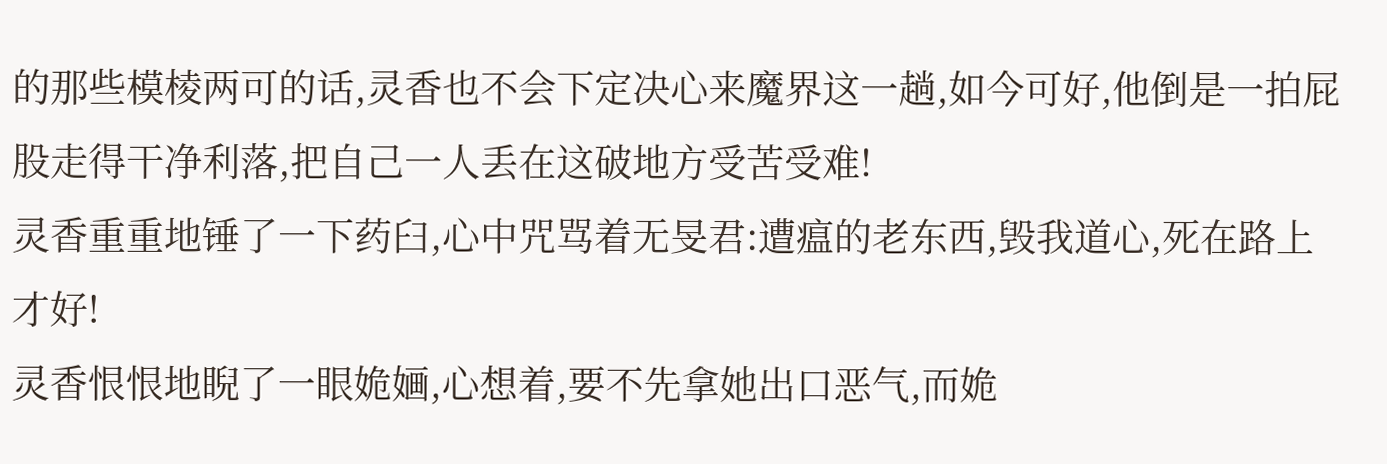的那些模棱两可的话,灵香也不会下定决心来魔界这一趟,如今可好,他倒是一拍屁股走得干净利落,把自己一人丢在这破地方受苦受难!
灵香重重地锤了一下药臼,心中咒骂着无旻君:遭瘟的老东西,毁我道心,死在路上才好!
灵香恨恨地睨了一眼姽婳,心想着,要不先拿她出口恶气,而姽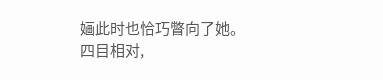婳此时也恰巧瞥向了她。
四目相对,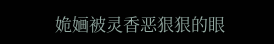姽婳被灵香恶狠狠的眼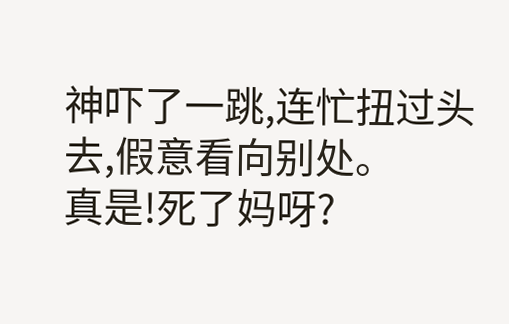神吓了一跳,连忙扭过头去,假意看向别处。
真是!死了妈呀?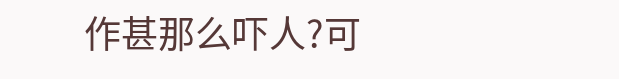作甚那么吓人?可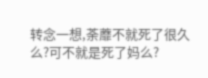转念一想,荼蘼不就死了很久么?可不就是死了妈么?